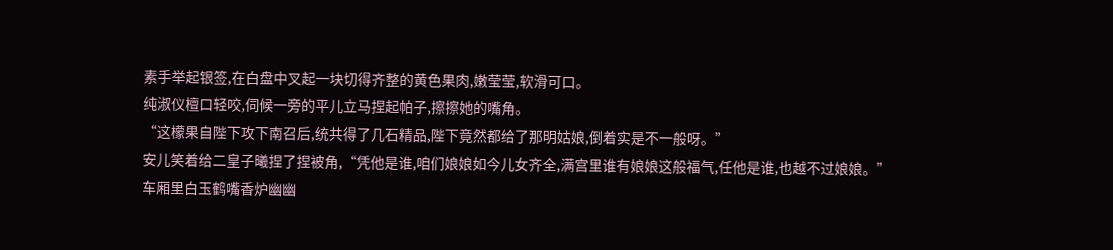素手举起银签,在白盘中叉起一块切得齐整的黄色果肉,嫩莹莹,软滑可口。
纯淑仪檀口轻咬,伺候一旁的平儿立马捏起帕子,擦擦她的嘴角。
“这檬果自陛下攻下南召后,统共得了几石精品,陛下竟然都给了那明姑娘,倒着实是不一般呀。”
安儿笑着给二皇子曦捏了捏被角,“凭他是谁,咱们娘娘如今儿女齐全,满宫里谁有娘娘这般福气,任他是谁,也越不过娘娘。”
车厢里白玉鹤嘴香炉幽幽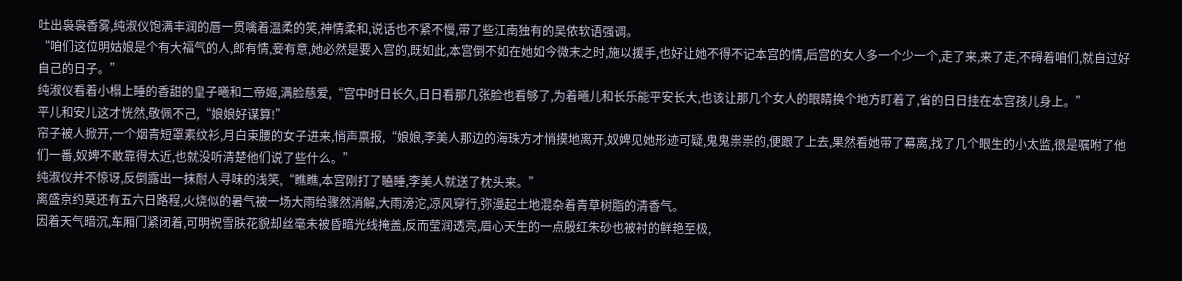吐出袅袅香雾,纯淑仪饱满丰润的唇一贯噙着温柔的笑,神情柔和,说话也不紧不慢,带了些江南独有的吴侬软语强调。
“咱们这位明姑娘是个有大福气的人,郎有情,妾有意,她必然是要入宫的,既如此,本宫倒不如在她如今微末之时,施以援手,也好让她不得不记本宫的情,后宫的女人多一个少一个,走了来,来了走,不碍着咱们,就自过好自己的日子。”
纯淑仪看着小榻上睡的香甜的皇子曦和二帝姬,满脸慈爱,“宫中时日长久,日日看那几张脸也看够了,为着曦儿和长乐能平安长大,也该让那几个女人的眼睛换个地方盯着了,省的日日挂在本宫孩儿身上。”
平儿和安儿这才恍然,敬佩不己,“娘娘好谋算!”
帘子被人掀开,一个烟青短罩素纹衫,月白束腰的女子进来,悄声禀报,“娘娘,李美人那边的海珠方才悄摸地离开,奴婢见她形迹可疑,鬼鬼祟祟的,便跟了上去,果然看她带了幕离,找了几个眼生的小太监,很是嘱咐了他们一番,奴婢不敢靠得太近,也就没听清楚他们说了些什么。”
纯淑仪并不惊讶,反倒露出一抹耐人寻味的浅笑,“瞧瞧,本宫刚打了瞌睡,李美人就送了枕头来。”
离盛京约莫还有五六日路程,火烧似的暑气被一场大雨给骤然消解,大雨滂沱,凉风穿行,弥漫起土地混杂着青草树脂的清香气。
因着天气暗沉,车厢门紧闭着,可明祝雪肤花貌却丝毫未被昏暗光线掩盖,反而莹润透亮,眉心天生的一点殷红朱砂也被衬的鲜艳至极,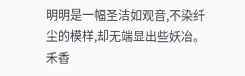明明是一幅圣洁如观音,不染纤尘的模样,却无端显出些妖冶。
禾香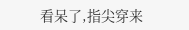看呆了,指尖穿来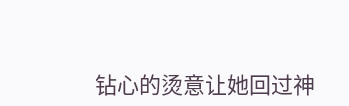钻心的烫意让她回过神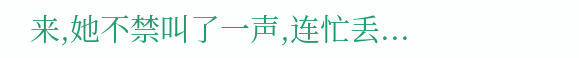来,她不禁叫了一声,连忙丢...